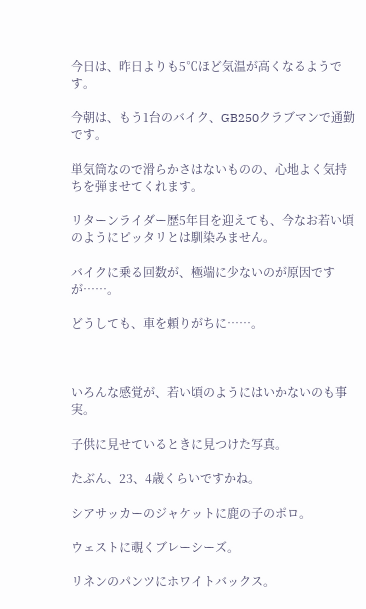今日は、昨日よりも5℃ほど気温が高くなるようです。

今朝は、もう1台のバイク、GB250クラブマンで通勤です。

単気筒なので滑らかさはないものの、心地よく気持ちを弾ませてくれます。

リターンライダー歴5年目を迎えても、今なお若い頃のようにピッタリとは馴染みません。

バイクに乗る回数が、極端に少ないのが原因ですが……。

どうしても、車を頼りがちに……。



いろんな感覚が、若い頃のようにはいかないのも事実。

子供に見せているときに見つけた写真。

たぶん、23、4歳くらいですかね。

シアサッカーのジャケットに鹿の子のポロ。

ウェストに覗くブレーシーズ。

リネンのパンツにホワイトバックス。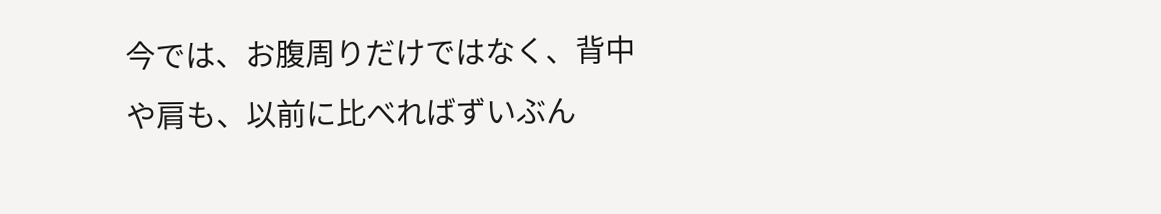今では、お腹周りだけではなく、背中や肩も、以前に比べればずいぶん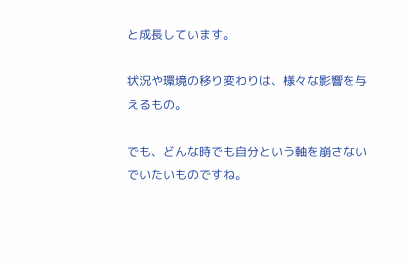と成長しています。

状況や環境の移り変わりは、様々な影響を与えるもの。

でも、どんな時でも自分という軸を崩さないでいたいものですね。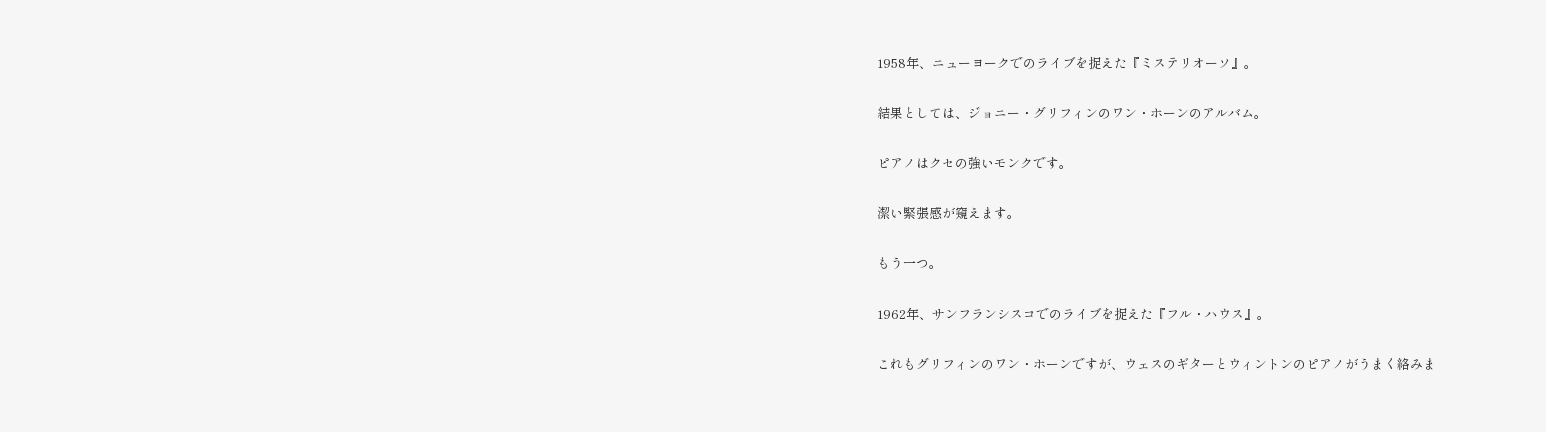1958年、ニューヨークでのライブを捉えた『ミステリオーソ』。

結果としては、ジョニー・グリフィンのワン・ホーンのアルバム。

ピアノはクセの強いモンクです。

潔い緊張感が窺えます。

もう一つ。

1962年、サンフランシスコでのライブを捉えた『フル・ハウス』。

これもグリフィンのワン・ホーンですが、ウェスのギターとウィントンのピアノがうまく絡みま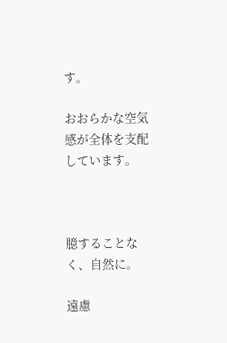す。

おおらかな空気感が全体を支配しています。



臆することなく、自然に。

遠慮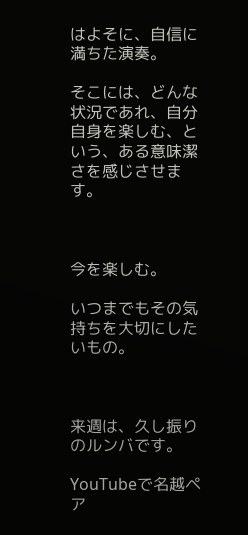はよそに、自信に満ちた演奏。

そこには、どんな状況であれ、自分自身を楽しむ、という、ある意味潔さを感じさせます。



今を楽しむ。

いつまでもその気持ちを大切にしたいもの。



来週は、久し振りのルンバです。

YouTubeで名越ペア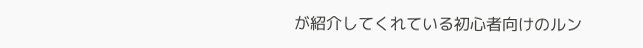が紹介してくれている初心者向けのルン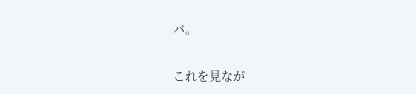バ。

これを見なが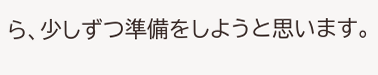ら、少しずつ準備をしようと思います。